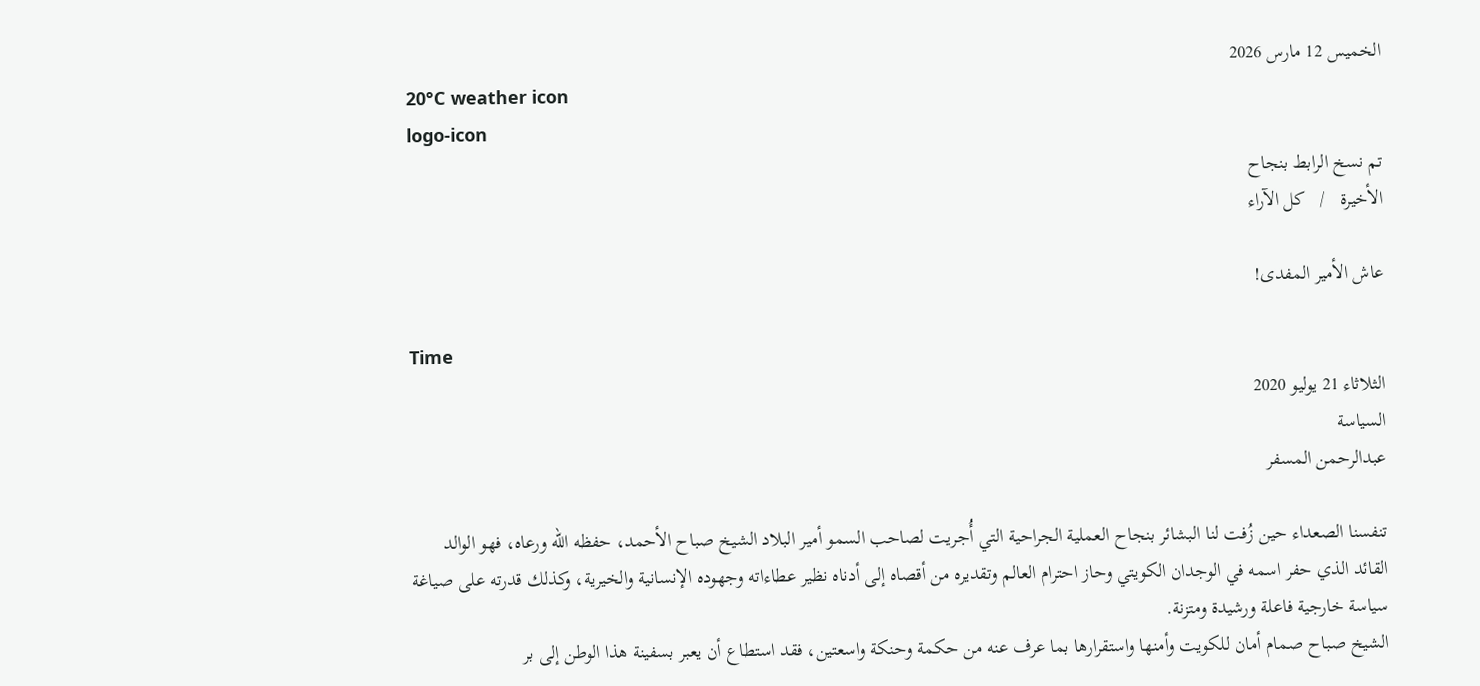الخميس 12 مارس 2026
20°C weather icon
logo-icon
تم نسخ الرابط بنجاح
الأخيرة   /   كل الآراء

عاش الأمير المفدى!

Time
الثلاثاء 21 يوليو 2020
السياسة
عبدالرحمن المسفر

تنفسنا الصعداء حين زُفت لنا البشائر بنجاح العملية الجراحية التي أُجريت لصاحب السمو أمير البلاد الشيخ صباح الأحمد، حفظه الله ورعاه، فهو الوالد القائد الذي حفر اسمه في الوجدان الكويتي وحاز احترام العالم وتقديره من أقصاه إلى أدناه نظير عطاءاته وجهوده الإنسانية والخيرية، وكذلك قدرته على صياغة سياسة خارجية فاعلة ورشيدة ومتزنة.
الشيخ صباح صمام أمان للكويت وأمنها واستقرارها بما عرف عنه من حكمة وحنكة واسعتين، فقد استطاع أن يعبر بسفينة هذا الوطن إلى بر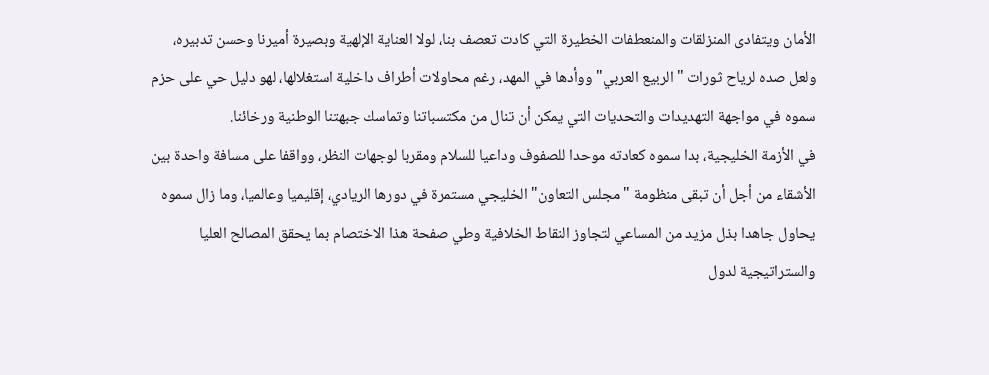الأمان ويتفادى المنزلقات والمنعطفات الخطيرة التي كادت تعصف بنا، لولا العناية الإلهية وبصيرة أميرنا وحسن تدبيره، ولعل صده لرياح ثورات "الربيع العربي" ووأدها في المهد، رغم محاولات أطراف داخلية استغلالها، لهو دليل حي على حزم سموه في مواجهة التهديدات والتحديات التي يمكن أن تنال من مكتسباتنا وتماسك جبهتنا الوطنية ورخائنا.
في الأزمة الخليجية، بدا سموه كعادته موحدا للصفوف وداعيا للسلام ومقربا لوجهات النظر، وواقفا على مسافة واحدة بين الأشقاء من أجل أن تبقى منظومة "مجلس التعاون" الخليجي مستمرة في دورها الريادي، إقليميا وعالميا، وما زال سموه يحاول جاهدا بذل مزيد من المساعي لتجاوز النقاط الخلافية وطي صفحة هذا الاختصام بما يحقق المصالح العليا والستراتيجية لدول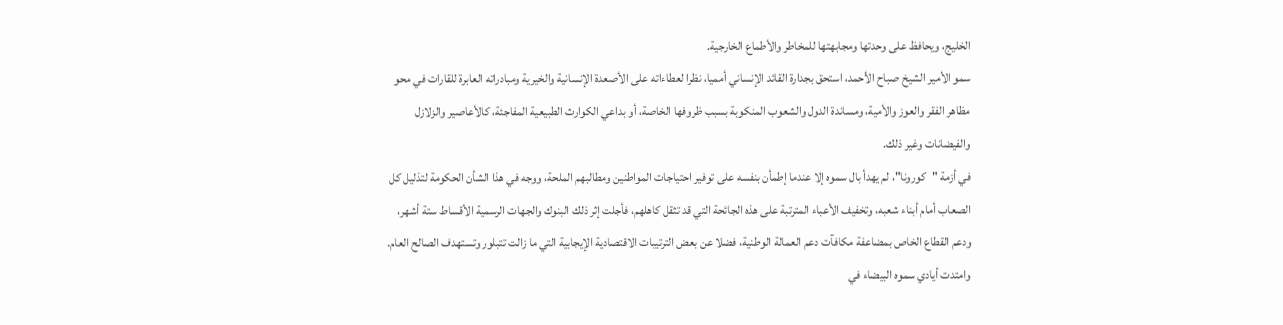الخليج، ويحافظ على وحدتها ومجابهتها للمخاطر والأطماع الخارجية.
سمو الأمير الشيخ صباح الأحمد، استحق بجدارة القائد الإنساني أمميا، نظرا لعطاءاته على الأصعدة الإنسانية والخيرية ومبادراته العابرة للقارات في محو مظاهر الفقر والعوز والأمية، ومساندة الدول والشعوب المنكوبة بسبب ظروفها الخاصة، أو بداعي الكوارث الطبيعية المفاجئة، كالأعاصير والزلازل والفيضانات وغير ذلك.
في أزمة "كورونا"، لم يهدأ بال سموه إلا عندما إطمأن بنفسه على توفير احتياجات المواطنين ومطالبهم الملحة، ووجه في هذا الشأن الحكومة لتذليل كل الصعاب أمام أبناء شعبه، وتخفيف الأعباء المترتبة على هذه الجائحة التي قد تثقل كاهلهم، فأجلت إثر ذلك البنوك والجهات الرسمية الأقساط ستة أشهر، ودعم القطاع الخاص بمضاعفة مكافآت دعم العمالة الوطنية، فضلا عن بعض الترتيبات الاقتصادية الإيجابية التي ما زالت تتبلور وتستهدف الصالح العام.
وامتدت أيادي سموه البيضاء في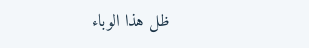ظل هذا الوباء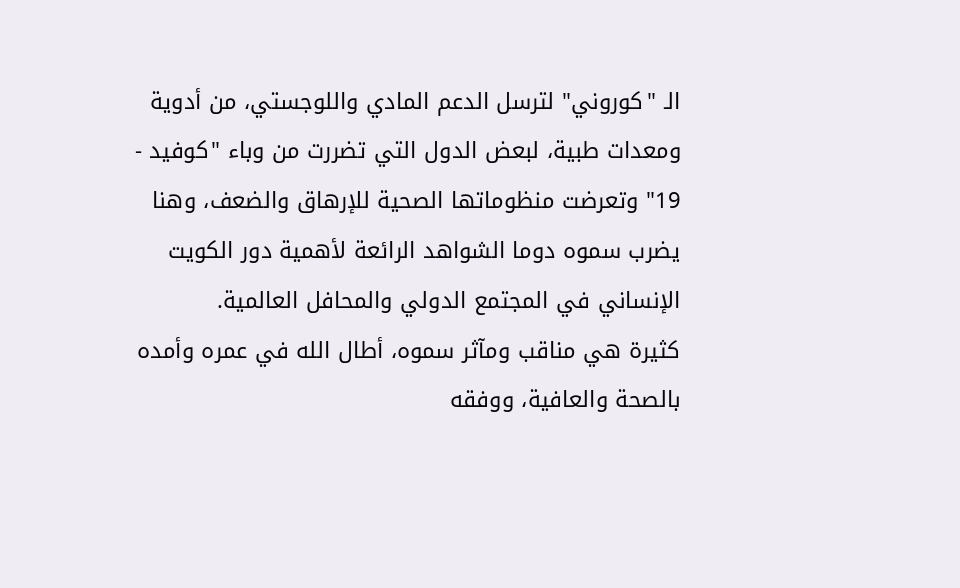الـ "كوروني" لترسل الدعم المادي واللوجستي، من أدوية ومعدات طبية، لبعض الدول التي تضررت من وباء "كوفيد - 19" وتعرضت منظوماتها الصحية للإرهاق والضعف، وهنا يضرب سموه دوما الشواهد الرائعة لأهمية دور الكويت الإنساني في المجتمع الدولي والمحافل العالمية.
كثيرة هي مناقب ومآثر سموه، أطال الله في عمره وأمده بالصحة والعافية، ووفقه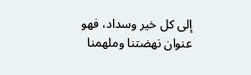إلى كل خير وسداد، فهو عنوان نهضتنا وملهمنا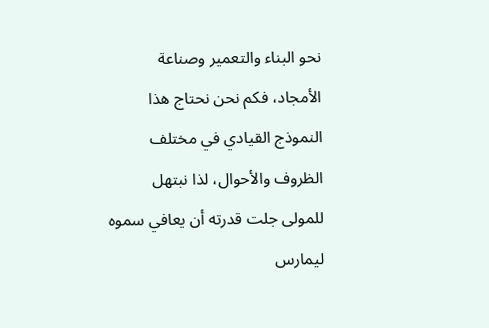نحو البناء والتعمير وصناعة الأمجاد، فكم نحن نحتاج هذا النموذج القيادي في مختلف الظروف والأحوال، لذا نبتهل للمولى جلت قدرته أن يعافي سموه ليمارس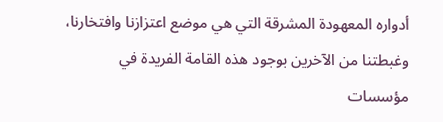أدواره المعهودة المشرقة التي هي موضع اعتزازنا وافتخارنا، وغبطتنا من الآخرين بوجود هذه القامة الفريدة في مؤسسات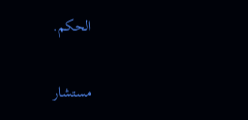الحكم.

مستشار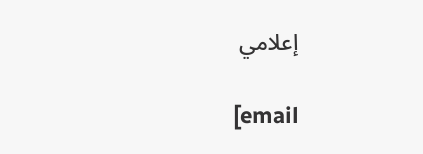إعلامي

[email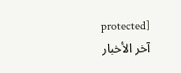protected]
آخر الأخبار